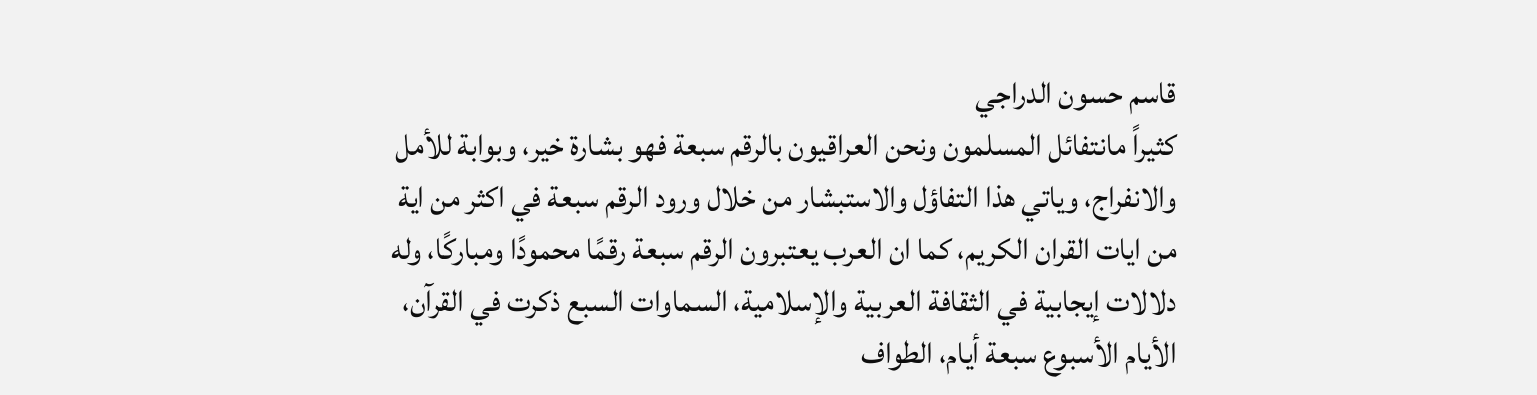قاسم حسون الدراجي
كثيراً مانتفائل المسلمون ونحن العراقيون بالرقم سبعة فهو بشارة خير، وبوابة للأمل والانفراج، وياتي هذا التفاؤل والاستبشار من خلال ورود الرقم سبعة في اكثر من اية من ايات القران الكريم، كما ان العرب يعتبرون الرقم سبعة رقمًا محمودًا ومباركًا، وله دلالات إيجابية في الثقافة العربية والإسلامية، السماوات السبع ذكرت في القرآن، الأيام الأسبوع سبعة أيام، الطواف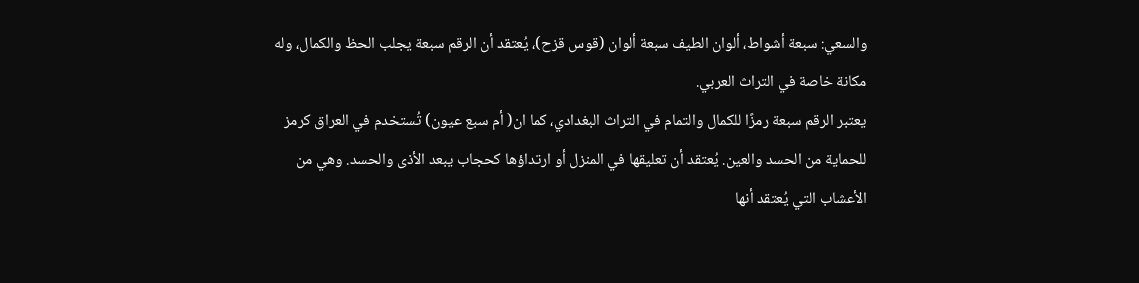والسعي: سبعة أشواط، ألوان الطيف سبعة ألوان (قوس قزح)، يُعتقد أن الرقم سبعة يجلب الحظ والكمال، وله مكانة خاصة في التراث العربي.
يعتبر الرقم سبعة رمزًا للكمال والتمام في التراث البغدادي، كما ان( أم سبع عيون) تُستخدم في العراق كرمز للحماية من الحسد والعين. يُعتقد أن تعليقها في المنزل أو ارتداؤها كحجاب يبعد الأذى والحسد. وهي من الأعشاب التي يُعتقد أنها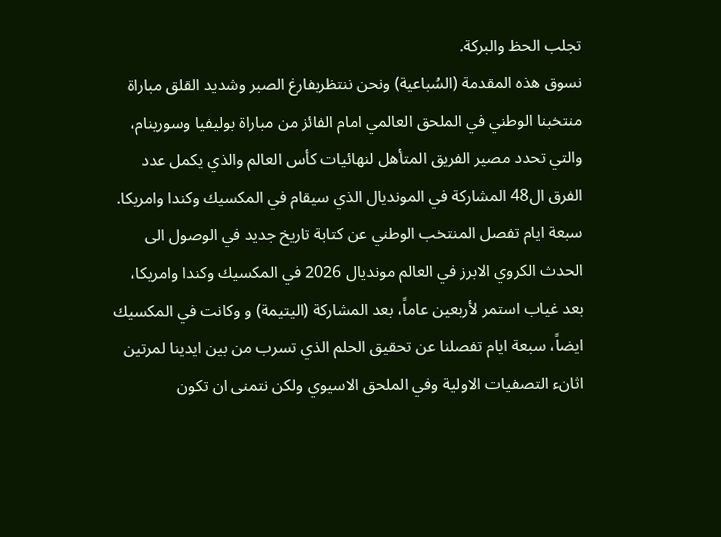تجلب الحظ والبركة.
نسوق هذه المقدمة (السُباعية) ونحن ننتظربفارغ الصبر وشديد القلق مباراة منتخبنا الوطني في الملحق العالمي امام الفائز من مباراة بوليفيا وسورينام، والتي تحدد مصير الفريق المتأهل لنهائيات كأس العالم والذي يكمل عدد الفرق ال48 المشاركة في المونديال الذي سيقام في المكسيك وكندا وامريكا.
سبعة ايام تفصل المنتخب الوطني عن كتابة تاريخ جديد في الوصول الى الحدث الكروي الابرز في العالم مونديال 2026 في المكسيك وكندا وامريكا، بعد غياب استمر لأربعين عاماً، بعد المشاركة (اليتيمة) و وكانت في المكسيك ايضاً، سبعة ايام تفصلنا عن تحقيق الحلم الذي تسرب من بين ايدينا لمرتين اثانء التصفيات الاولية وفي الملحق الاسيوي ولكن نتمنى ان تكون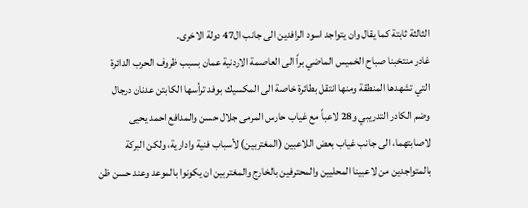الثالثة ثابتة كما يقال وان يتواجد اسود الرافدين الى جانب ال47 دولة الاخرى.
غادر منتخبنا صباح الخميس الماضي براً الى العاصمة الاردنية عمان بسبب ظروف الحرب الدائرة التي تشهدها المنطقة ومنها انتقل بطائرة خاصة الى المكسيك بوفد ترأسها الكابتن عدنان درجال وضم الكادر التدريبي و28 لاعباً مع غياب حارس المرمى جلال حسن والمدافع احمد يحيى لاصابتهما، الى جانب غياب بعض اللاعبين (المغتربين) لأسباب فنية وادارية، ولكن البركة بالمتواجدين من لاعبينا المحليين والمحترفين بالخارج والمغتربين ان يكونوا بالموعد وعند حسن ظن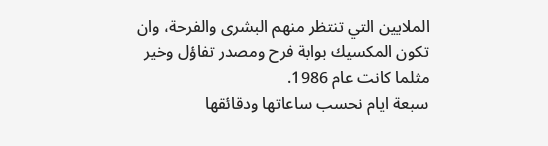الملايين التي تنتظر منهم البشرى والفرحة، وان تكون المكسيك بوابة فرح ومصدر تفاؤل وخير مثلما كانت عام 1986.
سبعة ايام نحسب ساعاتها ودقائقها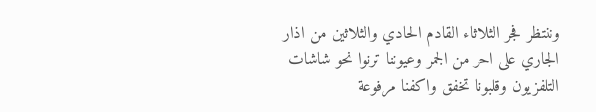وننتظر فجر الثلاثاء القادم الحادي والثلاثين من اذار الجاري على احر من الجمر وعيوننا ترنوا نحو شاشات التلفزيون وقلبونا تخفق واكفنا مرفوعة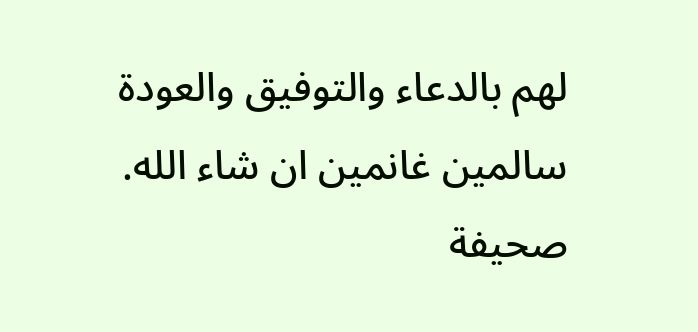لهم بالدعاء والتوفيق والعودة سالمين غانمين ان شاء الله.
صحيفة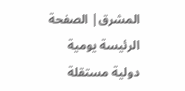المشرق| الصفحة الرئيسة يومية دولية مستقلة